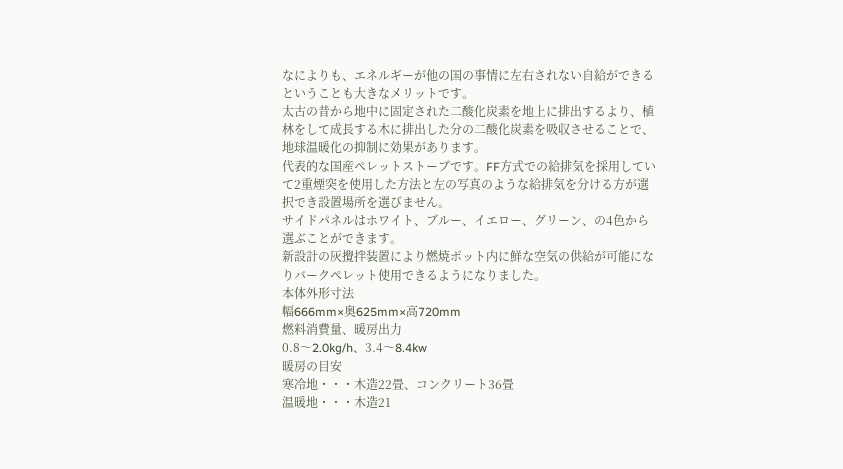なによりも、エネルギーが他の国の事情に左右されない自給ができるということも大きなメリットです。
太古の昔から地中に固定された二酸化炭素を地上に排出するより、植林をして成長する木に排出した分の二酸化炭素を吸収させることで、地球温暖化の抑制に効果があります。
代表的な国産ペレットストーブです。FF方式での給排気を採用していて2重煙突を使用した方法と左の写真のような給排気を分ける方が選択でき設置場所を選びません。
サイドパネルはホワイト、ブルー、イエロー、グリーン、の4色から選ぶことができます。
新設計の灰攪拌装置により燃焼ポット内に鮮な空気の供給が可能になりバークペレット使用できるようになりました。
本体外形寸法
幅666mm×奥625mm×高720mm
燃料消費量、暖房出力
0.8〜2.0kg/h、3.4〜8.4kw
暖房の目安
寒冷地・・・木造22畳、コンクリート36畳
温暖地・・・木造21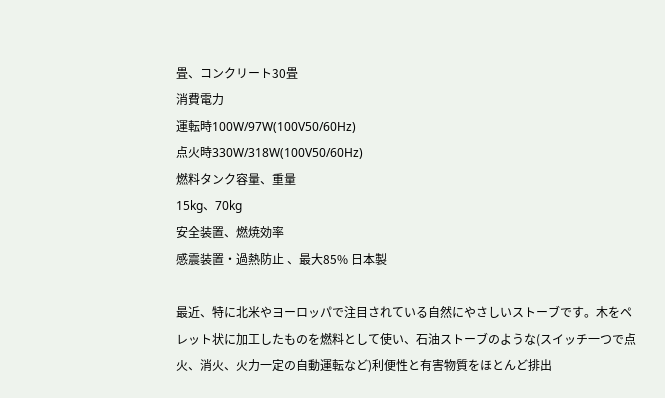畳、コンクリート30畳
消費電力
運転時100W/97W(100V50/60Hz)
点火時330W/318W(100V50/60Hz)
燃料タンク容量、重量
15kg、70kg
安全装置、燃焼効率
感震装置・過熱防止 、最大85% 日本製

最近、特に北米やヨーロッパで注目されている自然にやさしいストーブです。木をペレット状に加工したものを燃料として使い、石油ストーブのような(スイッチ一つで点火、消火、火力一定の自動運転など)利便性と有害物質をほとんど排出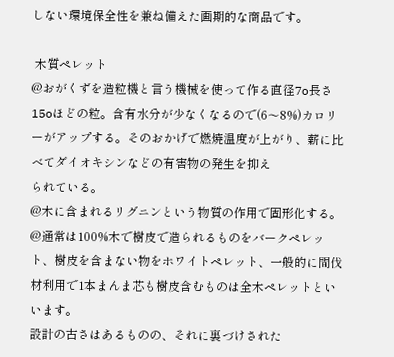しない環境保全性を兼ね備えた画期的な商品です。

 木質ペレット
@おがくずを造粒機と言う機械を使って作る直径7o長さ15oほどの粒。含有水分が少なくなるので(6〜8%)カロリーがアップする。そのおかげで燃焼温度が上がり、薪に比べてダイオキシンなどの有害物の発生を抑え
られている。
@木に含まれるリグニンという物質の作用で固形化する。
@通常は100%木で樹皮で造られるものをバークペレット、樹皮を含まない物をホワイトペレット、一般的に間伐材利用で1本まんま芯も樹皮含むものは全木ペレットといいます。
設計の古さはあるものの、それに裏づけされた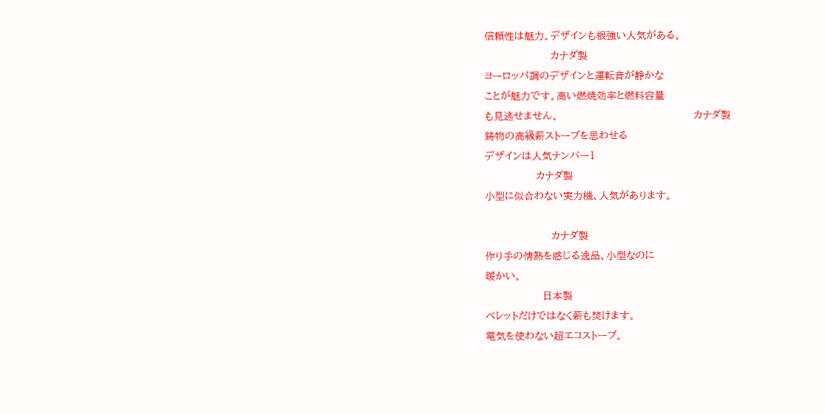信頼性は魅力。デザインも根強い人気がある。
                      カナダ製
ヨーロッパ調のデザインと運転音が静かな
ことが魅力です。高い燃焼効率と燃料容量
も見逃せません。                                             カナダ製
鋳物の高級薪ストーブを思わせる
デザインは人気ナンバー1
                 カナダ製
小型に似合わない実力機、人気があります。

                      カナダ製
作り手の情熱を感じる逸品、小型なのに
暖かい。
                   日本製
ペレットだけではなく薪も焚けます。
電気を使わない超エコストーブ。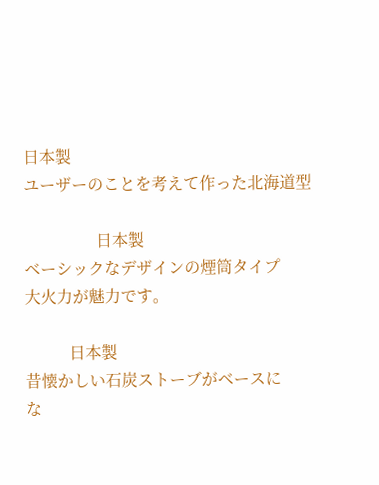日本製
ユーザーのことを考えて作った北海道型

                  日本製
ベーシックなデザインの煙筒タイプ
大火力が魅力です。

           日本製
昔懐かしい石炭ストーブがベースに
な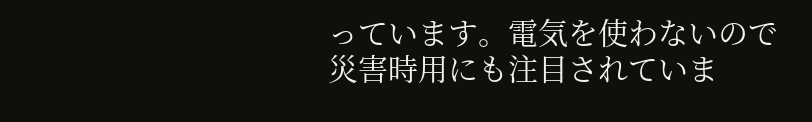っています。電気を使わないので
災害時用にも注目されていま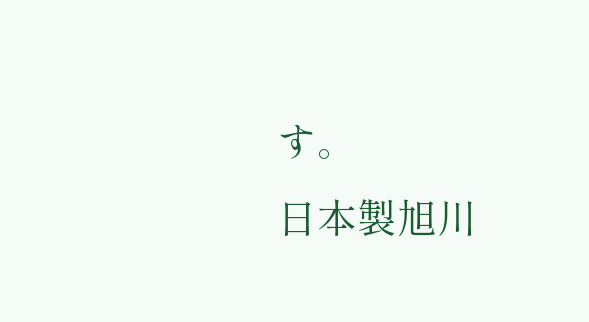す。                    日本製旭川